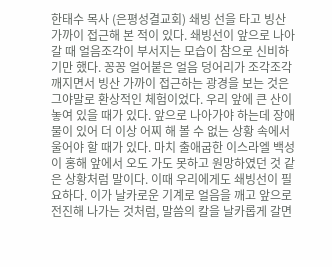한태수 목사 (은평성결교회) 쇄빙 선을 타고 빙산 가까이 접근해 본 적이 있다. 쇄빙선이 앞으로 나아갈 때 얼음조각이 부서지는 모습이 참으로 신비하기만 했다. 꽁꽁 얼어붙은 얼음 덩어리가 조각조각 깨지면서 빙산 가까이 접근하는 광경을 보는 것은 그야말로 환상적인 체험이었다. 우리 앞에 큰 산이 놓여 있을 때가 있다. 앞으로 나아가야 하는데 장애물이 있어 더 이상 어찌 해 볼 수 없는 상황 속에서 울어야 할 때가 있다. 마치 출애굽한 이스라엘 백성이 홍해 앞에서 오도 가도 못하고 원망하였던 것 같은 상황처럼 말이다. 이때 우리에게도 쇄빙선이 필요하다. 이가 날카로운 기계로 얼음을 깨고 앞으로 전진해 나가는 것처럼, 말씀의 칼을 날카롭게 갈면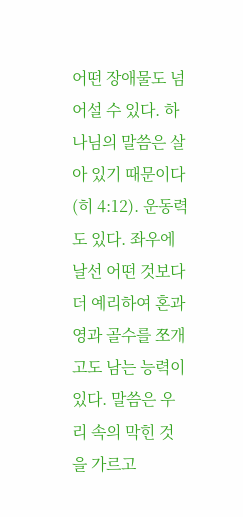어떤 장애물도 넘어설 수 있다. 하나님의 말씀은 살아 있기 때문이다(히 4:12). 운동력도 있다. 좌우에 날선 어떤 것보다 더 예리하여 혼과 영과 골수를 쪼개고도 남는 능력이 있다. 말씀은 우리 속의 막힌 것을 가르고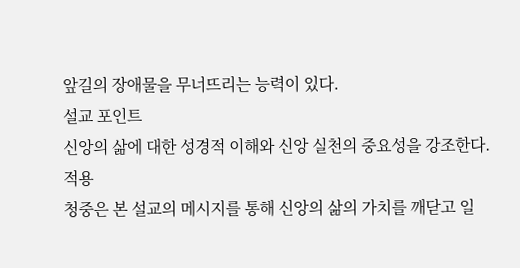앞길의 장애물을 무너뜨리는 능력이 있다.
설교 포인트
신앙의 삶에 대한 성경적 이해와 신앙 실천의 중요성을 강조한다.
적용
청중은 본 설교의 메시지를 통해 신앙의 삶의 가치를 깨닫고 일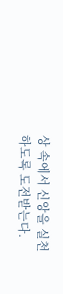상 속에서 신앙을 실천하도록 도전받는다.